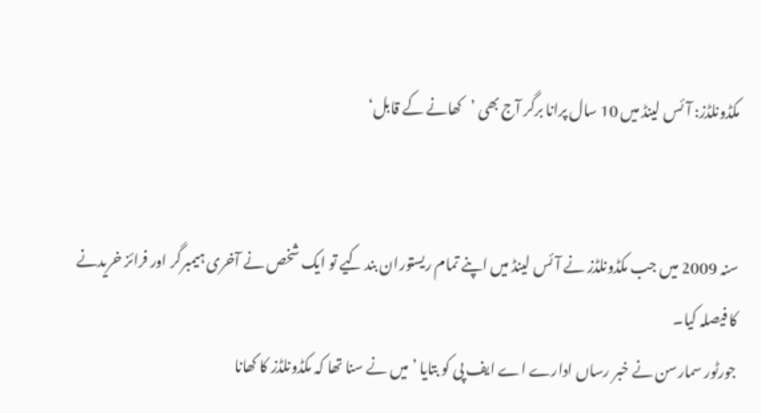مکڈونلڈز: آئس لینڈ میں 10 سال پرانا برگر آج بھی ’کھانے کے قابل‘


سنہ 2009 میں جب مکڈونلڈز نے آئس لینڈ میں اپنے تمام ریستوران بند کیے تو ایک شخص نے آخری ہیمبرگر اور فرائز خریدنے کا فیصلہ کیا۔
جورٹور سمارسن نے خبر رساں ادارے اے ایف پی کو بتایا ’میں نے سنا تھا کہ مکڈونلڈز کا کھانا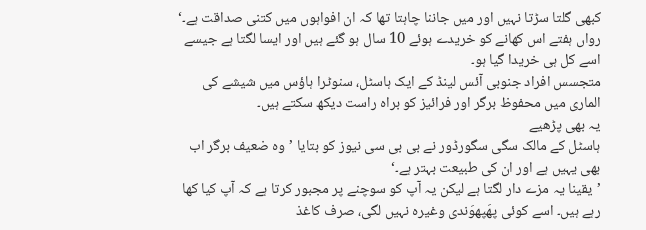کبھی گلتا سڑتا نہیں اور میں جاننا چاہتا تھا کہ ان افواہوں میں کتنی صداقت ہے۔‘
رواں ہفتے اس کھانے کو خریدے ہوئے 10 سال ہو گئے ہیں اور ایسا لگتا ہے جیسے اسے کل ہی خریدا گیا ہو۔
متجسس افراد جنوبی آئس لینڈ کے ایک ہاسٹل، سنوٹرا ہاؤس میں شیشے کی الماری میں محفوظ برگر اور فرائیز کو براہ راست دیکھ سکتے ہیں۔
یہ بھی پڑھیے
ہاسٹل کے مالک سگی سگورڈور نے بی بی سی نیوز کو بتایا ’وہ ضعیف برگر اب بھی یہیں ہے اور ان کی طبیعت بہتر ہے۔‘
’یقینا یہ مزے دار لگتا ہے لیکن یہ آپ کو سوچنے پر مجبور کرتا ہے کہ آپ کیا کھا رہے ہیں۔ اسے کوئی پھَپھوَندی وغیرہ نہیں لگی، صرف کاغذ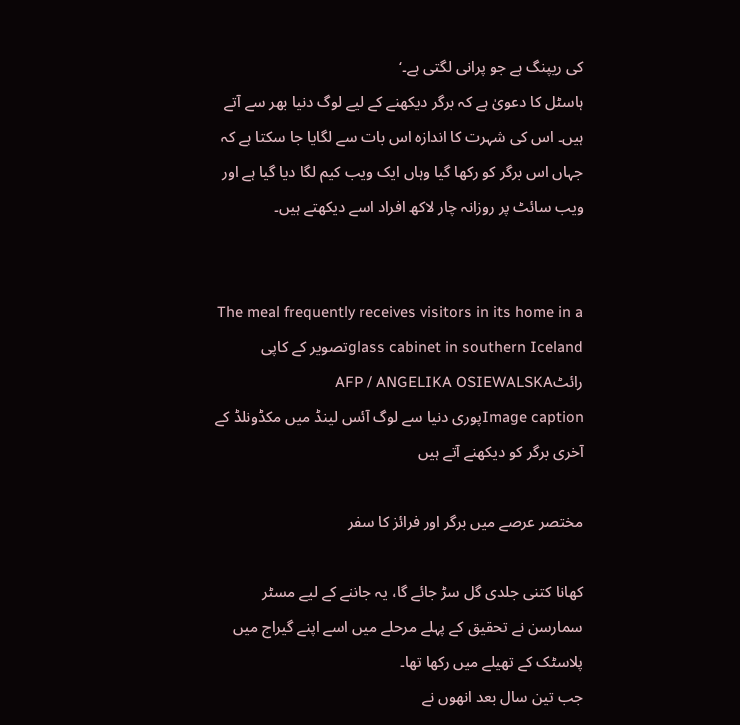کی ریپنگ ہے جو پرانی لگتی ہے۔‘
ہاسٹل کا دعویٰ ہے کہ برگر دیکھنے کے لیے لوگ دنیا بھر سے آتے ہیں۔ اس کی شہرت کا اندازہ اس بات سے لگایا جا سکتا ہے کہ جہاں اس برگر کو رکھا گیا وہاں ایک ویب کیم لگا دیا گیا ہے اور ویب سائٹ پر روزانہ چار لاکھ افراد اسے دیکھتے ہیں۔


The meal frequently receives visitors in its home in a glass cabinet in southern Icelandتصویر کے کاپی رائٹAFP / ANGELIKA OSIEWALSKA
Image captionپوری دنیا سے لوگ آئس لینڈ میں مکڈونلڈ کے آخری برگر کو دیکھنے آتے ہیں

مختصر عرصے میں برگر اور فرائز کا سفر

کھانا کتنی جلدی گل سڑ جائے گا، یہ جاننے کے لیے مسٹر سمارسن نے تحقیق کے پہلے مرحلے میں اسے اپنے گیراج میں پلاسٹک کے تھیلے میں رکھا تھا۔
جب تین سال بعد انھوں نے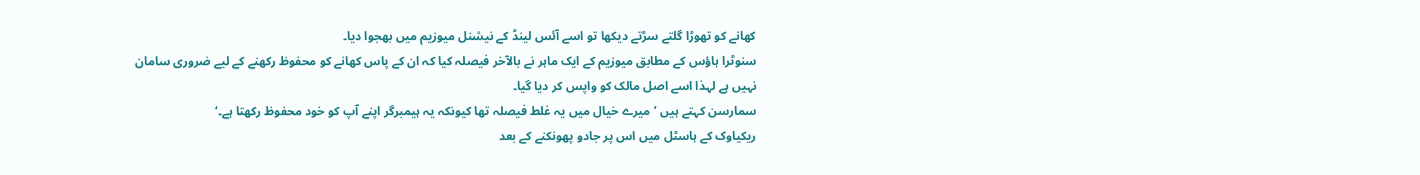کھانے کو تھوڑا گلتے سڑتے دیکھا تو اسے آئس لینڈ کے نیشنل میوزیم میں بھجوا دیا۔
سنوٹرا ہاؤس کے مطابق میوزیم کے ایک ماہر نے بالآخر فیصلہ کیا کہ ان کے پاس کھانے کو محفوظ رکھنے کے لیے ضروری سامان نہیں ہے لہذا اسے اصل مالک کو واپس کر دیا گیا۔
سمارسن کہتے ہیں ’میرے خیال میں یہ غلط فیصلہ تھا کیونکہ یہ ہیمبرگر اپنے آپ کو خود محفوظ رکھتا ہے۔‘
ریکیاوک کے ہاسٹل میں اس پر جادو پھونکنے کے بعد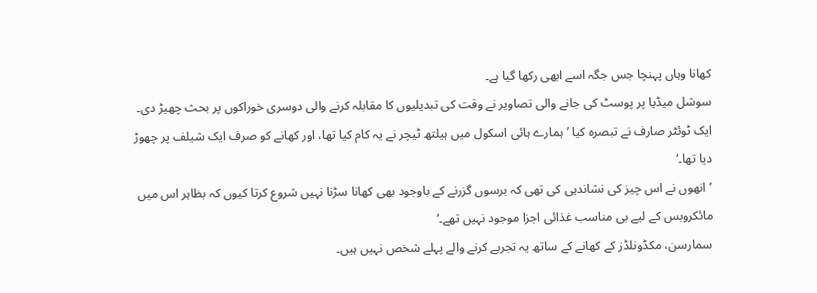کھانا وہاں پہنچا جس جگہ اسے ابھی رکھا گیا ہے۔
سوشل میڈیا پر پوسٹ کی جانے والی تصاویر نے وقت کی تبدیلیوں کا مقابلہ کرنے والی دوسری خوراکوں پر بحث چھیڑ دی۔
ایک ٹوئٹر صارف نے تبصرہ کیا ’ہمارے ہائی اسکول میں ہیلتھ ٹیچر نے یہ کام کیا تھا، اور کھانے کو صرف ایک شیلف پر چھوڑ دیا تھا۔‘
’انھوں نے اس چیز کی نشاندہی کی تھی کہ برسوں گزرنے کے باوجود بھی کھانا سڑنا نہیں شروع کرتا کیوں کہ بظاہر اس میں مائکروبس کے لیے بی مناسب غذائی اجزا موجود نہیں تھے۔‘
سمارسن، مکڈونلڈز کے کھانے کے ساتھ یہ تجربے کرنے والے پہلے شخص نہیں ہیں۔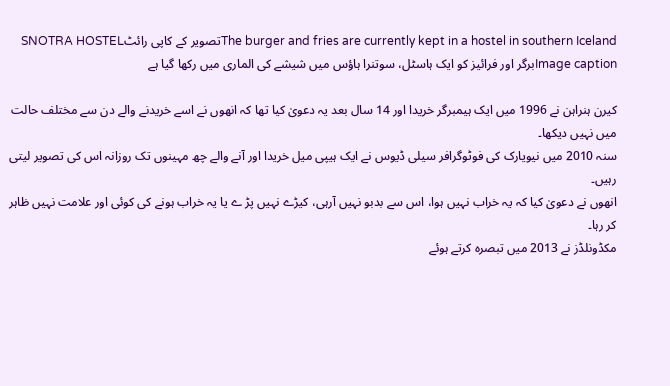The burger and fries are currently kept in a hostel in southern Icelandتصویر کے کاپی رائٹSNOTRA HOSTEL
Image captionبرگر اور فرائیز کو ایک ہاسٹل، سوتنرا ہاؤس میں شیشے کی الماری میں رکھا گیا ہے

کیرن ہنراہن نے 1996 میں ایک ہیمبرگر خریدا اور 14 سال بعد یہ دعویٰ کیا تھا کہ انھوں نے اسے خریدنے والے دن سے مختلف حالت میں نہیں دیکھا۔
سنہ 2010 میں نیویارک کی فوٹوگرافر سیلی ڈیوس نے ایک ہیپی میل خریدا اور آنے والے چھ مہینوں تک روزانہ اس کی تصویر لیتی رہیں۔
انھوں نے دعویٰ کیا کہ یہ خراب نہیں ہوا، اس سے بدبو نہیں آرہی، کیڑے نہیں پڑ ے یا یہ خراب ہونے کی کوئی اور علامت نہیں ظاہر کر رہا۔
مکڈونلڈز نے 2013 میں تبصرہ کرتے ہوئے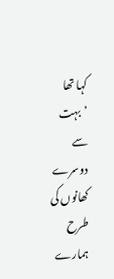کہا تھا ’بہت سے دوسرے کھانوں کی طرح ہمارے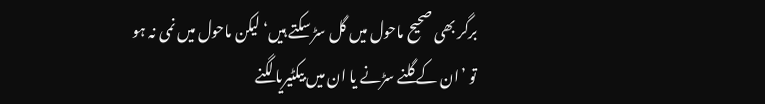برگر بھی صحیح ماحول میں گل سڑ سکتے ہیں‘ لیکن ماحول میں نمی نہ ہو تو ’ان کے گلنے سڑنے یا ان میں بیکٹیریا لگنے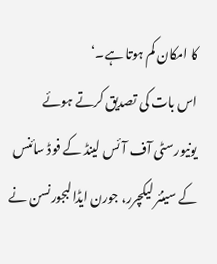کا امکان کم ہوتا ہے۔‘
اس بات کی تصدیق کرتے ہوئے یونیورسٹی آف آئس لینڈ کے فوڈ سائنس کے سینئر لیکچرر، جورن ایڈالبجورنسن نے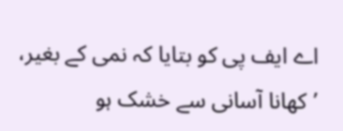اے ایف پی کو بتایا کہ نمی کے بغیر، ’کھانا آسانی سے خشک ہو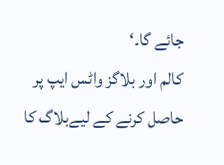جائے گا۔‘
کالم اور بلاگز واٹس ایپ پر حاصل کرنے کے لیےبلاگ کا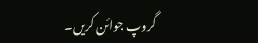گروپ جوائن کریں۔